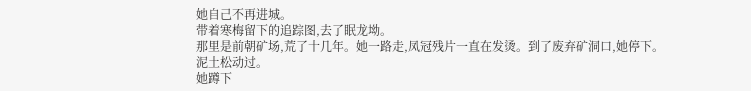她自己不再进城。
带着寒梅留下的追踪图,去了眠龙坳。
那里是前朝矿场,荒了十几年。她一路走,凤冠残片一直在发烫。到了废弃矿洞口,她停下。
泥土松动过。
她蹲下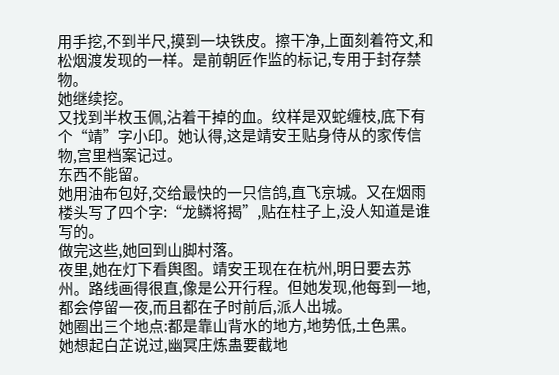用手挖,不到半尺,摸到一块铁皮。擦干净,上面刻着符文,和松烟渡发现的一样。是前朝匠作监的标记,专用于封存禁物。
她继续挖。
又找到半枚玉佩,沾着干掉的血。纹样是双蛇缠枝,底下有个“靖”字小印。她认得,这是靖安王贴身侍从的家传信物,宫里档案记过。
东西不能留。
她用油布包好,交给最快的一只信鸽,直飞京城。又在烟雨楼头写了四个字:“龙鳞将揭”,贴在柱子上,没人知道是谁写的。
做完这些,她回到山脚村落。
夜里,她在灯下看舆图。靖安王现在在杭州,明日要去苏州。路线画得很直,像是公开行程。但她发现,他每到一地,都会停留一夜,而且都在子时前后,派人出城。
她圈出三个地点:都是靠山背水的地方,地势低,土色黑。
她想起白芷说过,幽冥庄炼蛊要截地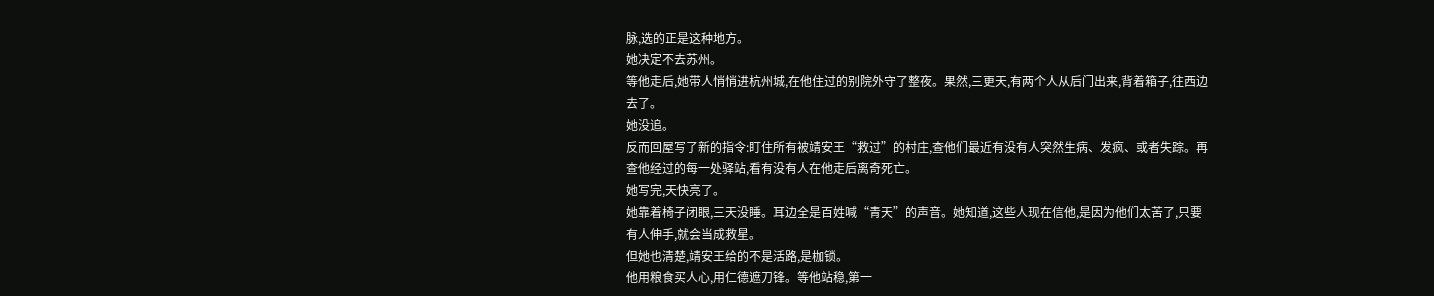脉,选的正是这种地方。
她决定不去苏州。
等他走后,她带人悄悄进杭州城,在他住过的别院外守了整夜。果然,三更天,有两个人从后门出来,背着箱子,往西边去了。
她没追。
反而回屋写了新的指令:盯住所有被靖安王“救过”的村庄,查他们最近有没有人突然生病、发疯、或者失踪。再查他经过的每一处驿站,看有没有人在他走后离奇死亡。
她写完,天快亮了。
她靠着椅子闭眼,三天没睡。耳边全是百姓喊“青天”的声音。她知道,这些人现在信他,是因为他们太苦了,只要有人伸手,就会当成救星。
但她也清楚,靖安王给的不是活路,是枷锁。
他用粮食买人心,用仁德遮刀锋。等他站稳,第一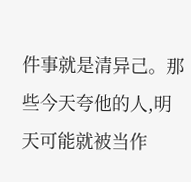件事就是清异己。那些今天夸他的人,明天可能就被当作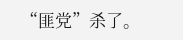“匪党”杀了。